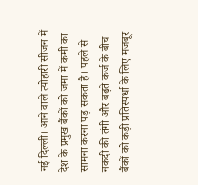नई दिल्ली। आने वाले त्योहारी सीजन में देश के प्रमुख बैंकों को जमा में कमी का सामना करना पड़ सकता है। पहले से नकदी की तंगी और बढ़ते कर्ज के बीच बैंकों को कड़ी प्रतिस्पर्धा के लिए मजबूर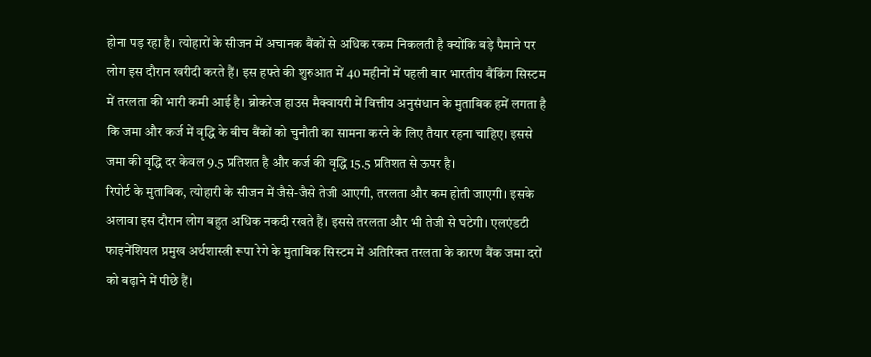होना पड़ रहा है। त्योहारों के सीजन में अचानक बैंकों से अधिक रकम निकलती है क्योंकि बड़े पैमाने पर लोग इस दौरान खरीदी करते हैं। इस हफ्ते की शुरुआत में 40 महीनों में पहली बार भारतीय बैंकिंग सिस्टम में तरलता की भारी कमी आई है। ब्रोकरेज हाउस मैक्वायरी में वित्तीय अनुसंधान के मुताबिक हमें लगता है कि जमा और कर्ज में वृद्धि के बीच बैंकों को चुनौती का सामना करने के लिए तैयार रहना चाहिए। इससे जमा की वृद्धि दर केवल 9.5 प्रतिशत है और कर्ज की वृद्धि 15.5 प्रतिशत से ऊपर है।
रिपोर्ट के मुताबिक, त्योहारी के सीजन में जैसे-जैसे तेजी आएगी, तरलता और कम होती जाएगी। इसके अलावा इस दौरान लोग बहुत अधिक नकदी रखते हैं। इससे तरलता और भी तेजी से घटेगी। एलएंडटी फाइनेंशियल प्रमुख अर्थशास्त्री रूपा रेगे के मुताबिक सिस्टम में अतिरिक्त तरलता के कारण बैंक जमा दरों को बढ़ाने में पीछे हैं।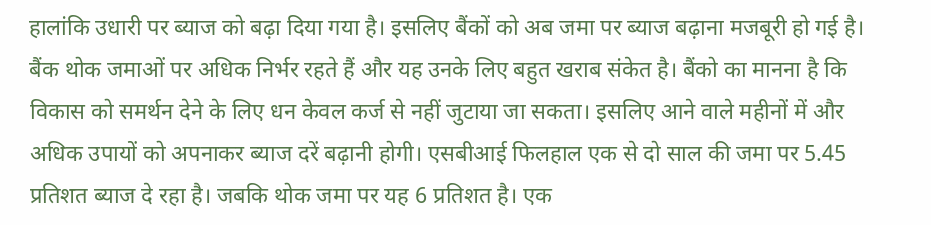हालांकि उधारी पर ब्याज को बढ़ा दिया गया है। इसलिए बैंकों को अब जमा पर ब्याज बढ़ाना मजबूरी हो गई है। बैंक थोक जमाओं पर अधिक निर्भर रहते हैं और यह उनके लिए बहुत खराब संकेत है। बैंको का मानना है कि विकास को समर्थन देने के लिए धन केवल कर्ज से नहीं जुटाया जा सकता। इसलिए आने वाले महीनों में और अधिक उपायों को अपनाकर ब्याज दरें बढ़ानी होगी। एसबीआई फिलहाल एक से दो साल की जमा पर 5.45 प्रतिशत ब्याज दे रहा है। जबकि थोक जमा पर यह 6 प्रतिशत है। एक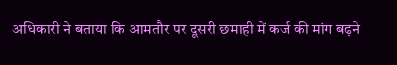अधिकारी ने बताया कि आमतौर पर दूसरी छमाही में कर्ज की मांग बढ़ने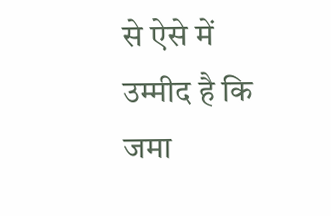से ऐसे में उम्मीद है कि जमा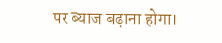पर ब्याज बढ़ाना होगा।